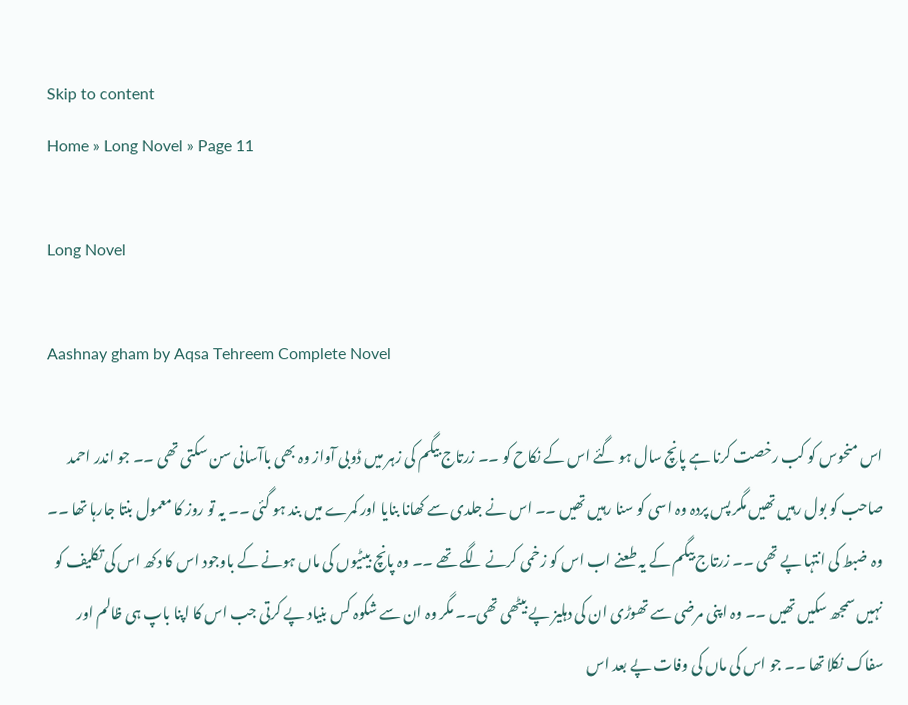Skip to content
Home » Long Novel » Page 11

Long Novel

Aashnay gham by Aqsa Tehreem Complete Novel

اس منحوس کو کب رخصت کرنا ہے پانچ سال ہو گئے اس کے نکاح کو ۔۔ زرتاج بیگم کی زہر میں ڈوبی آواز وہ بھی باآسانی سن سکتی تھی ۔۔ جو اندر احمد صاحب کو بول رہیں تھیں مگر پس پردہ وہ اسی کو سنا رہیں تھیں ۔۔ اس نے جلدی سے کھانا بنایا اور کمرے میں بند ہو گئی ۔۔ یہ تو روز کا معمول بنتا جارہا تھا ۔۔ وہ ضبط کی انتہا پے تھی ۔۔ زرتاج بیگم کے یہ طعنے اب اس کو زخمی کرنے لگے تھے ۔۔ وہ پانچ بیٹیوں کی ماں ہونے کے باوجود اس کا دکھ اس کی تکلیف کو نہیں سمجھ سکیں تھیں ۔۔ وہ اپنی مرضی سے تھوڑی ان کی دہلیز پے بیٹھی تھی۔۔ مگر وہ ان سے شکوہ کس بنیاد پے کرتی جب اس کا اپنا باپ ہی ظالم اور سفاک نکلا تھا ۔۔ جو اس کی ماں کی وفات پے بعد اس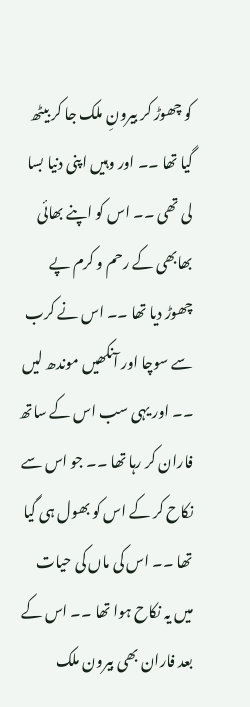کو چھوڑ کر بیرونِ ملک جا کر بیٹھ گیا تھا ۔۔ اور وہیں اپنی دنیا بسا لی تھی ۔۔ اس کو اپنے بھائی بھابھی کے رحم و کرم پے چھوڑ دیا تھا ۔۔ اس نے کرب سے سوچا اور آنکھیں موندھ لیں ۔۔ اور یہی سب اس کے ساتھ فاران کر رہا تھا ۔۔ جو اس سے نکاح کر کے اس کو بھول ہی گیا تھا ۔۔ اس کی ماں کی حیات میں یہ نکاح ہوا تھا ۔۔ اس کے بعد فاران بھی بیرون ملک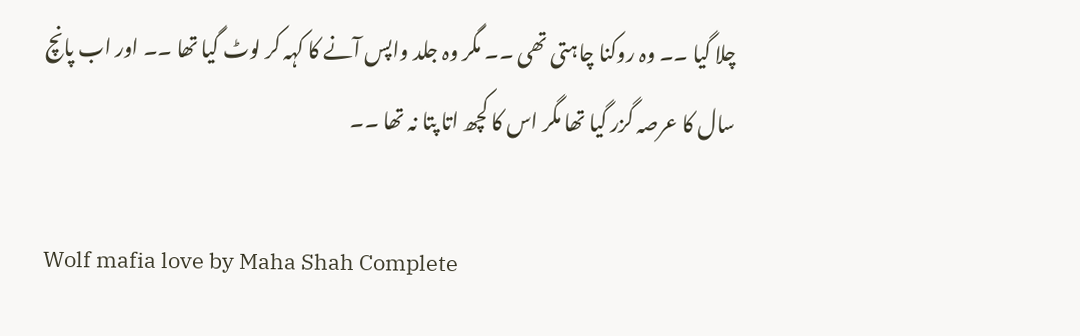چلا گیا ۔۔ وہ روکنا چاہتی تھی ۔۔ مگر وہ جلد واپس آنے کا کہہ کر لوٹ گیا تھا ۔۔ اور اب پانچ سال کا عرصہ گزر گیا تھا مگر اس کا کچھ اتا پتا نہ تھا ۔۔

Wolf mafia love by Maha Shah Complete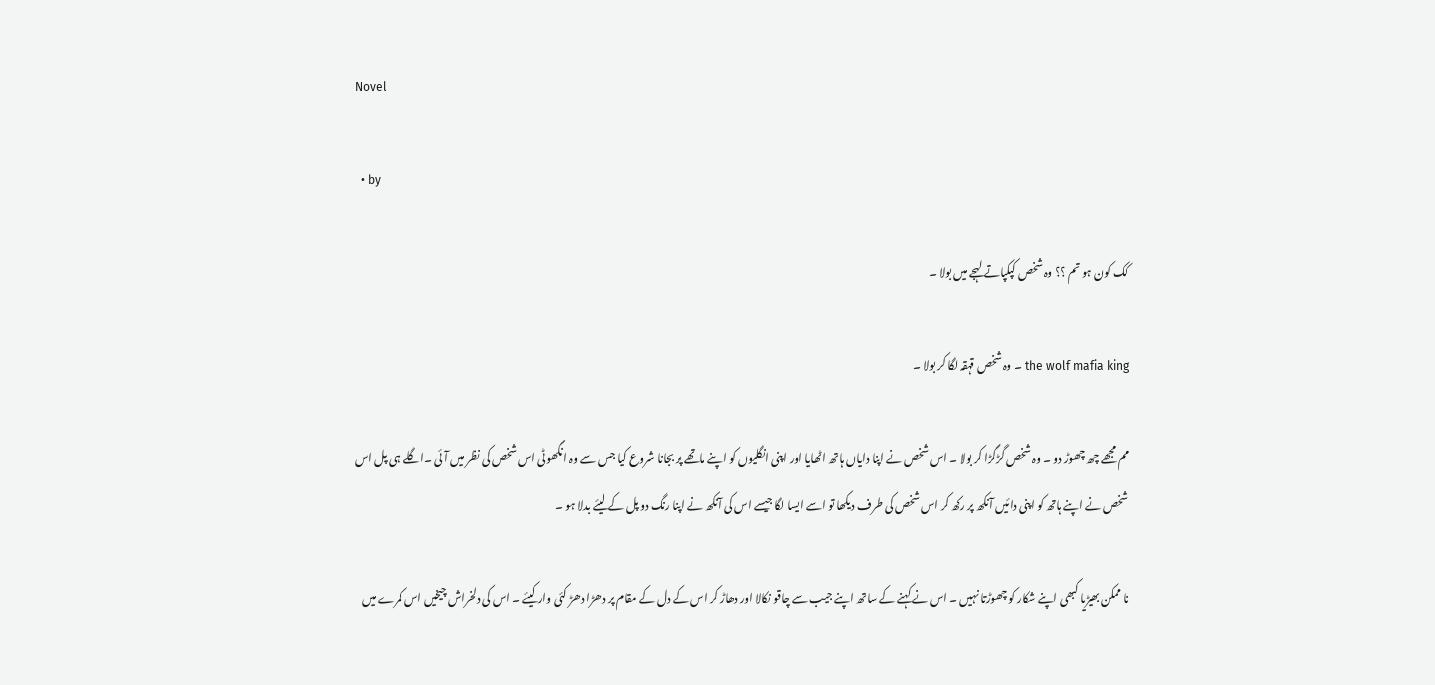Novel

  • by

کک کون ہو تم ؟؟ وہ شخص کپکپاتے لہجے میں بولا ۔

the wolf mafia king ۔ وہ شخص قہقہ لگا کر بولا ۔

مم مجھے چھ چھوڑ دو ۔ وہ شخص گڑگڑا کر بولا ۔ اس شخص نے اپنا دایاں ہاتھ اٹھایا اور اپنی انگلیوں کو اپنے ماتھے پر بجانا شروع کیا جس سے وہ انگھوٹی اس شخص کی نظر میں آئی ۔اگلے ہی پل اس شخص نے اپنے ہاتھ کو اپنی دائیں آنکھ پر رکھ کر اس شخص کی طرف دیکھا تو اسے ایسا لگا جیسے اس کی آنکھ نے اپنا رنگ دو پل کے لیئے بدلا ہو ۔

نا ممکن بھیڑیا کبھی اپنے شکار کو چھوڑتا نہیں ۔ اس نے کہنے کے ساتھ اپنے جیب سے چاقو نکالا اور دھاڑ کر اس کے دل کے مقام پر دھڑا دھڑ کئی وار کیئے ۔ اس کی دلخراش چیخیں اس کمرے میں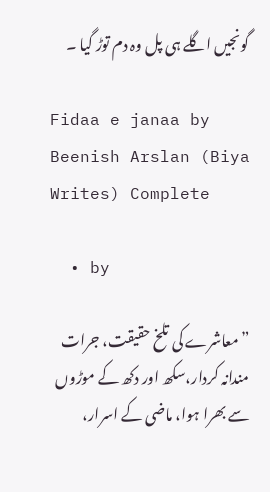گونجیں اگلے ہی پل وہ دم توڑ گیا ۔

Fidaa e janaa by Beenish Arslan (Biya Writes) Complete

  • by

” معاشرے کی تلخ حقیقت، جرات مندانہ کردار،سکھ اور دکھ کے موڑوں سے بھرا ہوا، ماضی کے اسرار،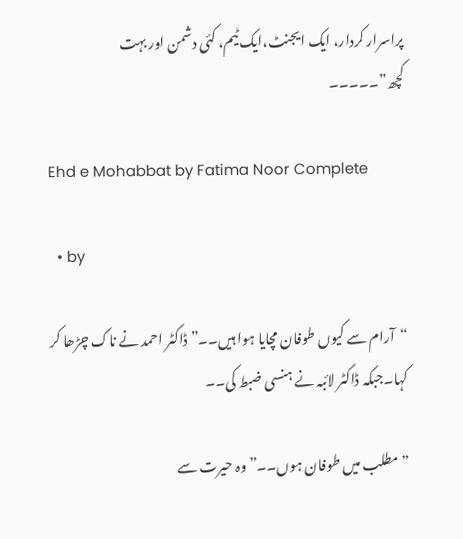پراسرار کردار، ایک ایجنٹ،ایک ٹیم، کئی دشمن اور بہت کچھ”۔۔۔۔۔

Ehd e Mohabbat by Fatima Noor Complete

  • by

“آرام سے کیوں طوفان مچایا ہوا ہیں۔۔” ڈاکٹر احمد نے ناک چڑھا کر کہا۔جبکہ ڈاکٹر لائبہ نے ہنسی ضبط کی۔۔

” مطلب میں طوفان ہوں۔۔” وہ حیرت سے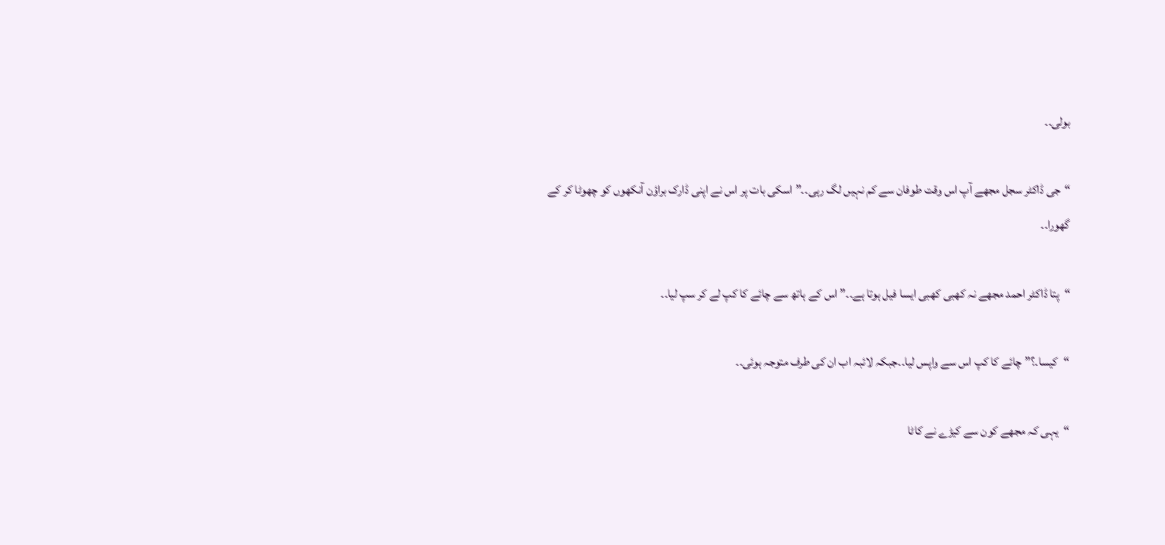بولی۔۔

“جی ڈاکٹر سجل مجھے آپ اس وقت طوفان سے کم نہیں لگ رہی۔۔” اسکی بات پر اس نے اپنی ڈارک براؤن آنکھوں کو چھوٹا کر کے گھورا۔۔

“پتا ڈاکٹر احمد مجھے نہ کھبی کھبی ایسا فیل ہوتا ہے۔۔” اس کے ہاتھ سے چائے کا کپ لے کر سپ لیا۔۔

“کیسا۔؟” چائے کا کپ اس سے واپس لیا۔۔جبکہ لائبہ اب ان کی طرف متوجہ ہوئی۔۔

“یہی کہ مجھے کون سے کیڑے نے کاٹا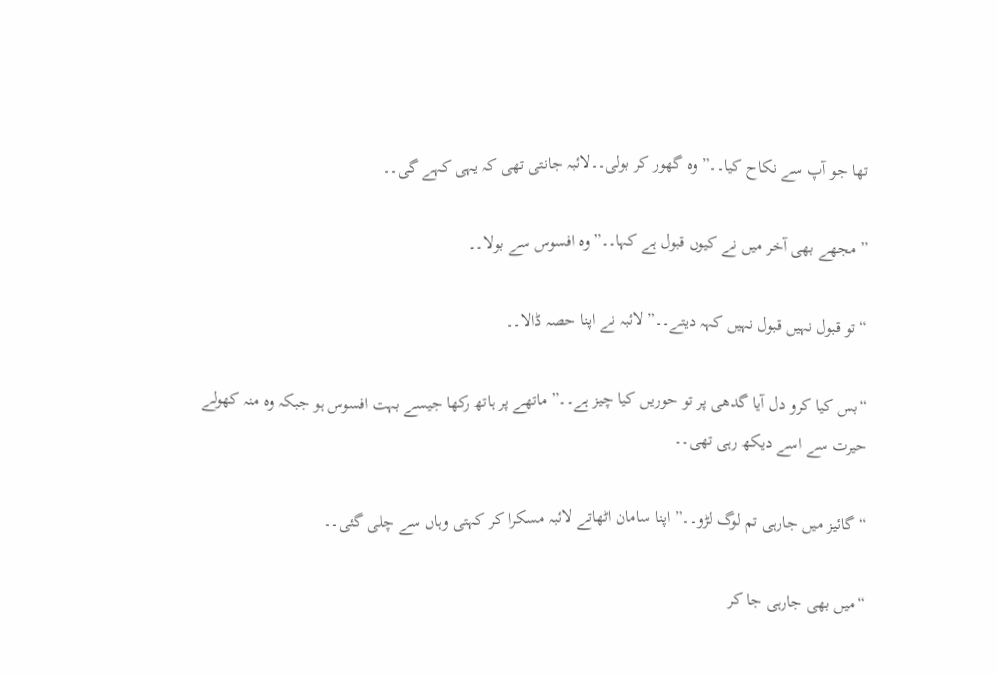تھا جو آپ سے نکاح کیا۔۔” وہ گھور کر بولی۔۔لائبہ جانتی تھی کہ یہی کہے گی۔۔

” مجھے بھی آخر میں نے کیوں قبول ہے کہا۔۔” وہ افسوس سے بولا۔۔

“تو قبول نہیں قبول نہیں کہہ دیتے۔۔” لائبہ نے اپنا حصہ ڈالا۔۔

“بس کیا کرو دل آیا گدھی پر تو حوریں کیا چیز ہے۔۔” ماتھے پر ہاتھ رکھا جیسے بہت افسوس ہو جبکہ وہ منہ کھولے حیرت سے اسے دیکھ رہی تھی۔۔

“گائیز میں جارہی تم لوگ لڑو۔۔” اپنا سامان اٹھاتے لائبہ مسکرا کر کہتی وہاں سے چلی گئی۔۔

“میں بھی جارہی جا کر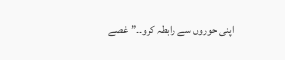اپنی حوروں سے رابطہ کرو۔۔” غصے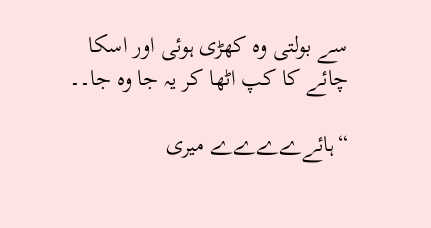سے بولتی وہ کھڑی ہوئی اور اسکا چائے کا کپ اٹھا کر یہ جا وہ جا۔۔

“ہائےےےےے میری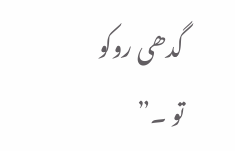گدھی روکو تو ۔”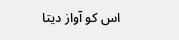اس کو آواز دیتا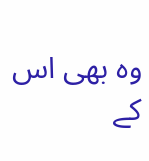وہ بھی اس کے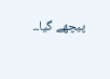پیچھے گیا۔۔